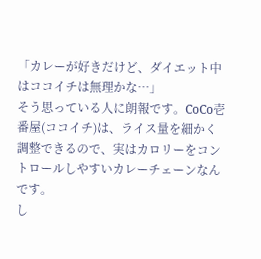「カレーが好きだけど、ダイエット中はココイチは無理かな…」
そう思っている人に朗報です。CoCo壱番屋(ココイチ)は、ライス量を細かく調整できるので、実はカロリーをコントロールしやすいカレーチェーンなんです。
し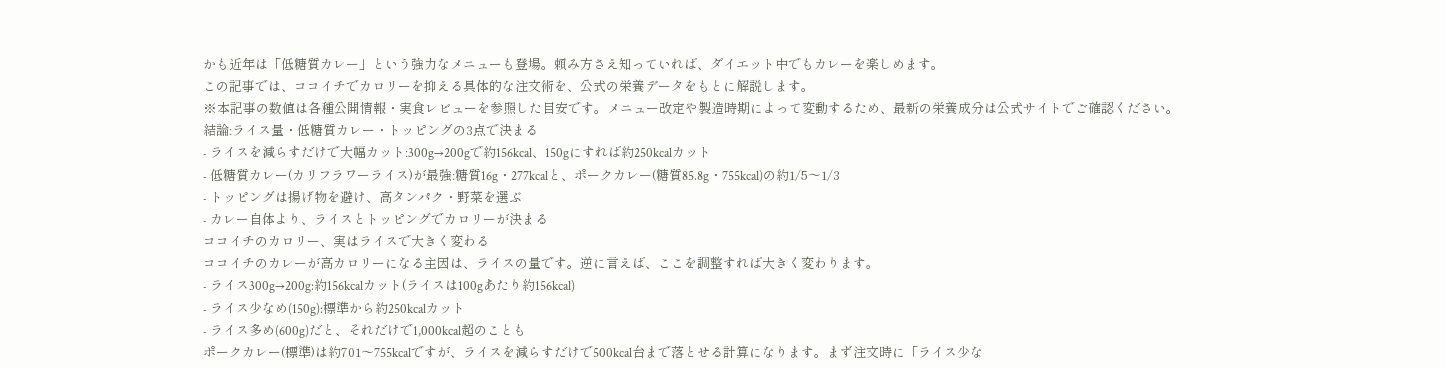かも近年は「低糖質カレー」という強力なメニューも登場。頼み方さえ知っていれば、ダイエット中でもカレーを楽しめます。
この記事では、ココイチでカロリーを抑える具体的な注文術を、公式の栄養データをもとに解説します。
※本記事の数値は各種公開情報・実食レビューを参照した目安です。メニュー改定や製造時期によって変動するため、最新の栄養成分は公式サイトでご確認ください。
結論:ライス量・低糖質カレー・トッピングの3点で決まる
- ライスを減らすだけで大幅カット:300g→200gで約156kcal、150gにすれば約250kcalカット
- 低糖質カレー(カリフラワーライス)が最強:糖質16g・277kcalと、ポークカレー(糖質85.8g・755kcal)の約1/5〜1/3
- トッピングは揚げ物を避け、高タンパク・野菜を選ぶ
- カレー自体より、ライスとトッピングでカロリーが決まる
ココイチのカロリー、実はライスで大きく変わる
ココイチのカレーが高カロリーになる主因は、ライスの量です。逆に言えば、ここを調整すれば大きく変わります。
- ライス300g→200g:約156kcalカット(ライスは100gあたり約156kcal)
- ライス少なめ(150g):標準から約250kcalカット
- ライス多め(600g)だと、それだけで1,000kcal超のことも
ポークカレー(標準)は約701〜755kcalですが、ライスを減らすだけで500kcal台まで落とせる計算になります。まず注文時に「ライス少な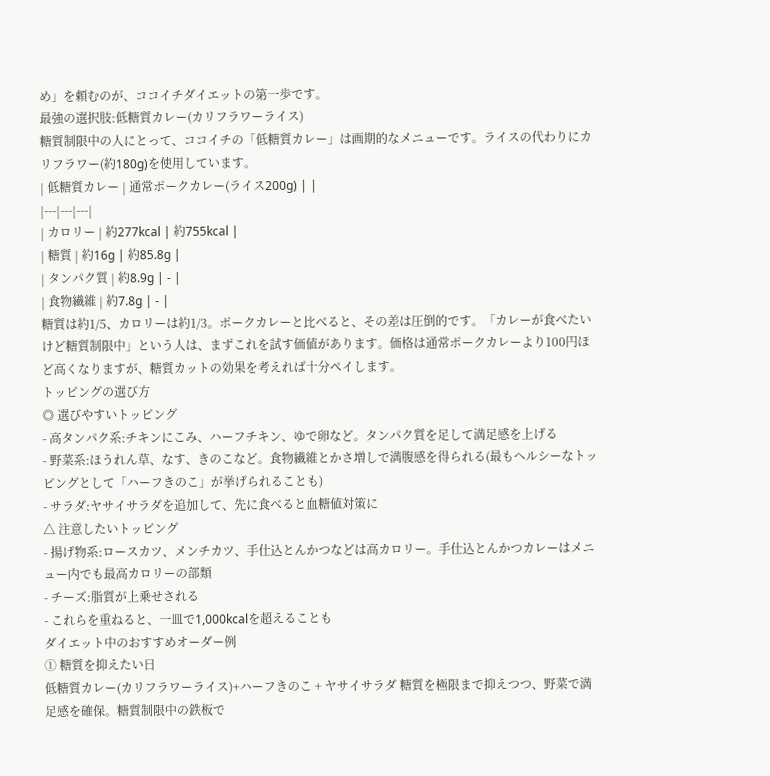め」を頼むのが、ココイチダイエットの第一歩です。
最強の選択肢:低糖質カレー(カリフラワーライス)
糖質制限中の人にとって、ココイチの「低糖質カレー」は画期的なメニューです。ライスの代わりにカリフラワー(約180g)を使用しています。
| 低糖質カレー | 通常ポークカレー(ライス200g) | |
|---|---|---|
| カロリー | 約277kcal | 約755kcal |
| 糖質 | 約16g | 約85.8g |
| タンパク質 | 約8.9g | - |
| 食物繊維 | 約7.8g | - |
糖質は約1/5、カロリーは約1/3。ポークカレーと比べると、その差は圧倒的です。「カレーが食べたいけど糖質制限中」という人は、まずこれを試す価値があります。価格は通常ポークカレーより100円ほど高くなりますが、糖質カットの効果を考えれば十分ペイします。
トッピングの選び方
◎ 選びやすいトッピング
- 高タンパク系:チキンにこみ、ハーフチキン、ゆで卵など。タンパク質を足して満足感を上げる
- 野菜系:ほうれん草、なす、きのこなど。食物繊維とかさ増しで満腹感を得られる(最もヘルシーなトッピングとして「ハーフきのこ」が挙げられることも)
- サラダ:ヤサイサラダを追加して、先に食べると血糖値対策に
△ 注意したいトッピング
- 揚げ物系:ロースカツ、メンチカツ、手仕込とんかつなどは高カロリー。手仕込とんかつカレーはメニュー内でも最高カロリーの部類
- チーズ:脂質が上乗せされる
- これらを重ねると、一皿で1,000kcalを超えることも
ダイエット中のおすすめオーダー例
① 糖質を抑えたい日
低糖質カレー(カリフラワーライス)+ハーフきのこ + ヤサイサラダ 糖質を極限まで抑えつつ、野菜で満足感を確保。糖質制限中の鉄板で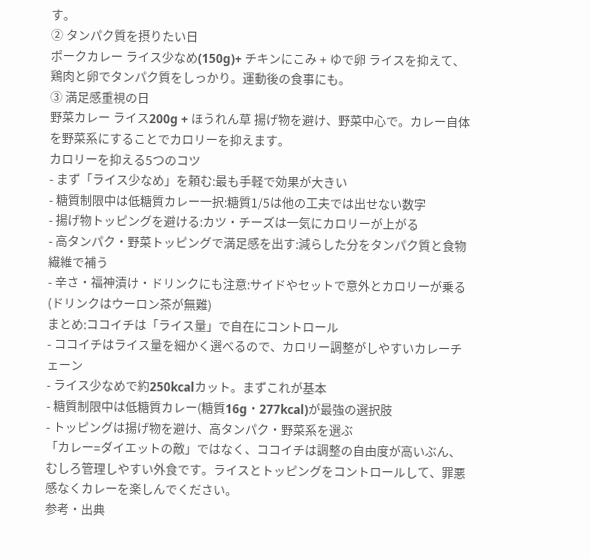す。
② タンパク質を摂りたい日
ポークカレー ライス少なめ(150g)+ チキンにこみ + ゆで卵 ライスを抑えて、鶏肉と卵でタンパク質をしっかり。運動後の食事にも。
③ 満足感重視の日
野菜カレー ライス200g + ほうれん草 揚げ物を避け、野菜中心で。カレー自体を野菜系にすることでカロリーを抑えます。
カロリーを抑える5つのコツ
- まず「ライス少なめ」を頼む:最も手軽で効果が大きい
- 糖質制限中は低糖質カレー一択:糖質1/5は他の工夫では出せない数字
- 揚げ物トッピングを避ける:カツ・チーズは一気にカロリーが上がる
- 高タンパク・野菜トッピングで満足感を出す:減らした分をタンパク質と食物繊維で補う
- 辛さ・福神漬け・ドリンクにも注意:サイドやセットで意外とカロリーが乗る(ドリンクはウーロン茶が無難)
まとめ:ココイチは「ライス量」で自在にコントロール
- ココイチはライス量を細かく選べるので、カロリー調整がしやすいカレーチェーン
- ライス少なめで約250kcalカット。まずこれが基本
- 糖質制限中は低糖質カレー(糖質16g・277kcal)が最強の選択肢
- トッピングは揚げ物を避け、高タンパク・野菜系を選ぶ
「カレー=ダイエットの敵」ではなく、ココイチは調整の自由度が高いぶん、むしろ管理しやすい外食です。ライスとトッピングをコントロールして、罪悪感なくカレーを楽しんでください。
参考・出典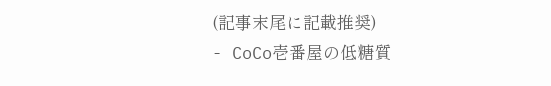(記事末尾に記載推奨)
- CoCo壱番屋の低糖質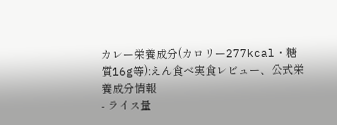カレー栄養成分(カロリー277kcal・糖質16g等):えん食べ実食レビュー、公式栄養成分情報
- ライス量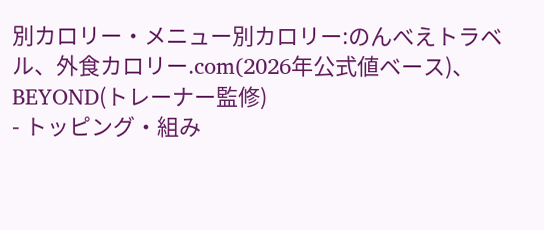別カロリー・メニュー別カロリー:のんべえトラベル、外食カロリー.com(2026年公式値ベース)、BEYOND(トレーナー監修)
- トッピング・組み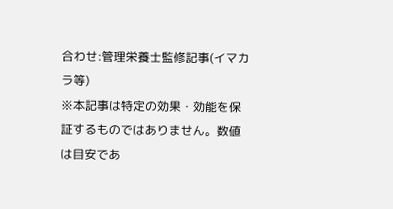合わせ:管理栄養士監修記事(イマカラ等)
※本記事は特定の効果・効能を保証するものではありません。数値は目安であ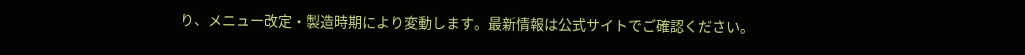り、メニュー改定・製造時期により変動します。最新情報は公式サイトでご確認ください。